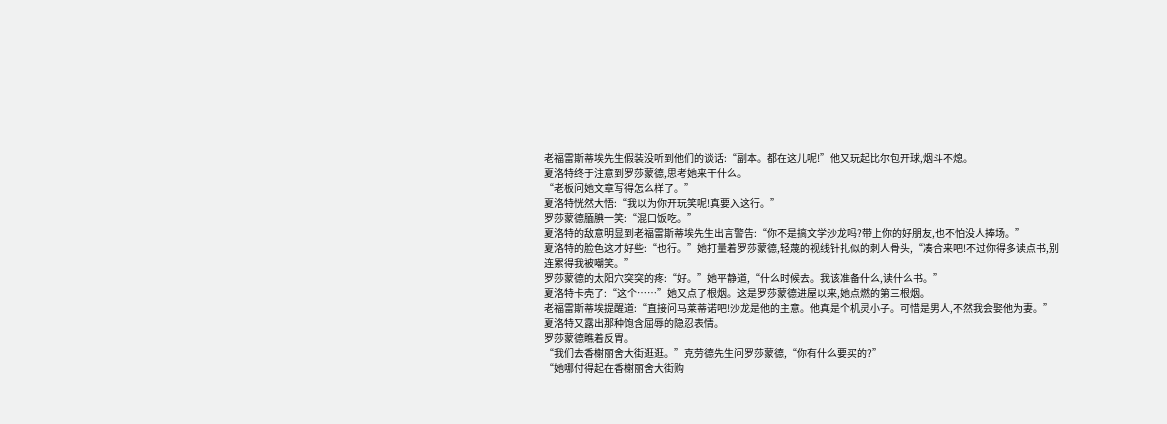老福雷斯蒂埃先生假装没听到他们的谈话:“副本。都在这儿呢!”他又玩起比尔包开球,烟斗不熄。
夏洛特终于注意到罗莎蒙德,思考她来干什么。
“老板问她文章写得怎么样了。”
夏洛特恍然大悟:“我以为你开玩笑呢!真要入这行。”
罗莎蒙德腼腆一笑:“混口饭吃。”
夏洛特的敌意明显到老福雷斯蒂埃先生出言警告:“你不是搞文学沙龙吗?带上你的好朋友,也不怕没人捧场。”
夏洛特的脸色这才好些:“也行。”她打量着罗莎蒙德,轻蔑的视线针扎似的刺人骨头,“凑合来吧!不过你得多读点书,别连累得我被嘲笑。”
罗莎蒙德的太阳穴突突的疼:“好。”她平静道,“什么时候去。我该准备什么,读什么书。”
夏洛特卡壳了:“这个……”她又点了根烟。这是罗莎蒙德进屋以来,她点燃的第三根烟。
老福雷斯蒂埃提醒道:“直接问马莱蒂诺吧!沙龙是他的主意。他真是个机灵小子。可惜是男人,不然我会娶他为妻。”
夏洛特又露出那种饱含屈辱的隐忍表情。
罗莎蒙德瞧着反胃。
“我们去香榭丽舍大街逛逛。”克劳德先生问罗莎蒙德,“你有什么要买的?”
“她哪付得起在香榭丽舍大街购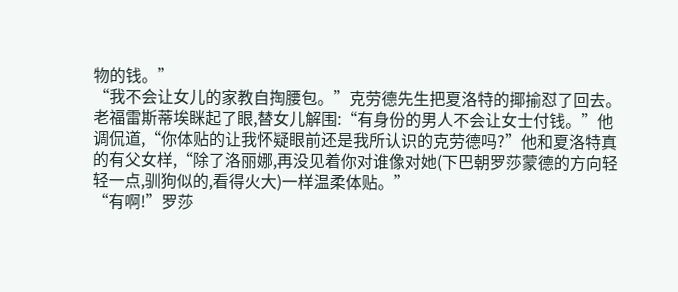物的钱。”
“我不会让女儿的家教自掏腰包。”克劳德先生把夏洛特的揶揄怼了回去。
老福雷斯蒂埃眯起了眼,替女儿解围:“有身份的男人不会让女士付钱。”他调侃道,“你体贴的让我怀疑眼前还是我所认识的克劳德吗?”他和夏洛特真的有父女样,“除了洛丽娜,再没见着你对谁像对她(下巴朝罗莎蒙德的方向轻轻一点,驯狗似的,看得火大)一样温柔体贴。”
“有啊!”罗莎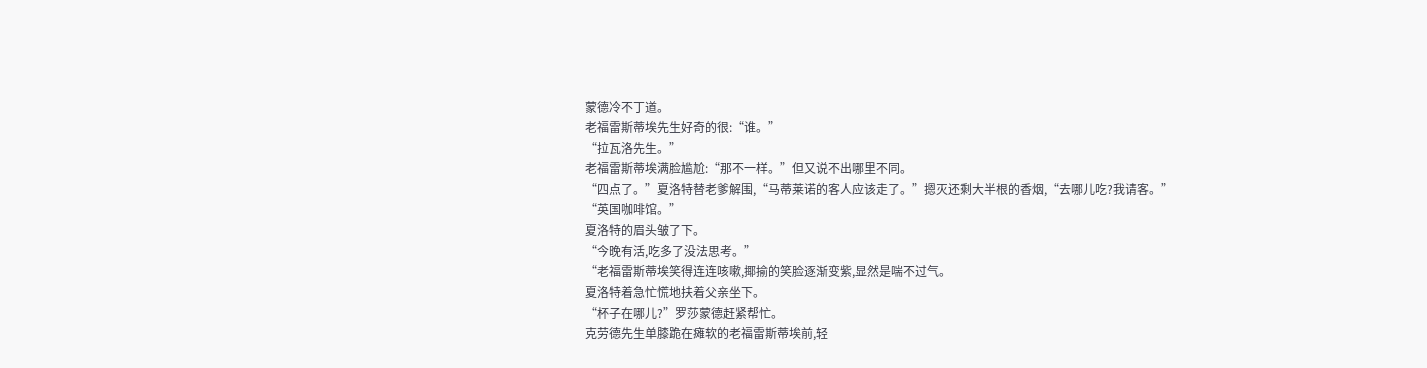蒙德冷不丁道。
老福雷斯蒂埃先生好奇的很:“谁。”
“拉瓦洛先生。”
老福雷斯蒂埃满脸尴尬:“那不一样。”但又说不出哪里不同。
“四点了。”夏洛特替老爹解围,“马蒂莱诺的客人应该走了。”摁灭还剩大半根的香烟,“去哪儿吃?我请客。”
“英国咖啡馆。”
夏洛特的眉头皱了下。
“今晚有活,吃多了没法思考。”
“老福雷斯蒂埃笑得连连咳嗽,揶揄的笑脸逐渐变紫,显然是喘不过气。
夏洛特着急忙慌地扶着父亲坐下。
“杯子在哪儿?”罗莎蒙德赶紧帮忙。
克劳德先生单膝跪在瘫软的老福雷斯蒂埃前,轻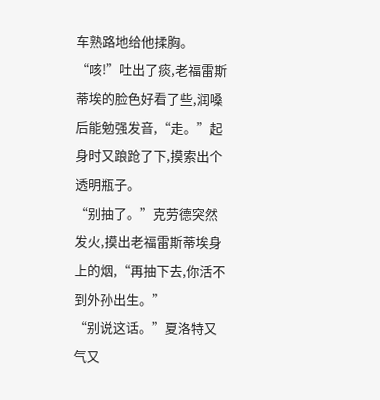车熟路地给他揉胸。
“咳!”吐出了痰,老福雷斯蒂埃的脸色好看了些,润嗓后能勉强发音,“走。”起身时又踉跄了下,摸索出个透明瓶子。
“别抽了。”克劳德突然发火,摸出老福雷斯蒂埃身上的烟,“再抽下去,你活不到外孙出生。”
“别说这话。”夏洛特又气又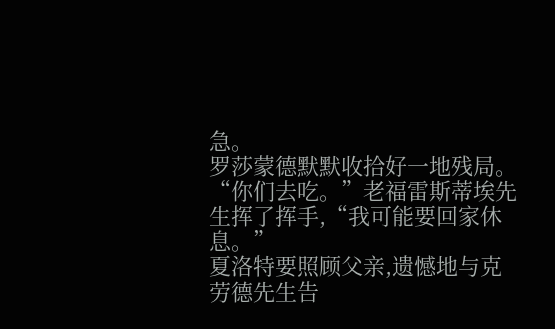急。
罗莎蒙德默默收拾好一地残局。
“你们去吃。”老福雷斯蒂埃先生挥了挥手,“我可能要回家休息。”
夏洛特要照顾父亲,遗憾地与克劳德先生告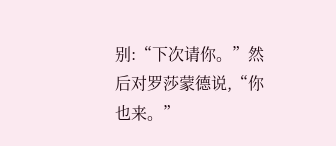别:“下次请你。”然后对罗莎蒙德说,“你也来。”